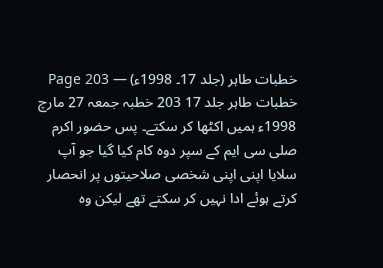خطبات طاہر (جلد 17۔ 1998ء) — Page 203
خطبات طاہر جلد 17 203 خطبہ جمعہ 27 مارچ 1998ء ہمیں اکٹھا کر سکتے۔ پس حضور اکرم صلی سی ایم کے سپر دوہ کام کیا گیا جو آپ سلایا اپنی اپنی شخصی صلاحیتوں پر انحصار کرتے ہوئے ادا نہیں کر سکتے تھے لیکن وہ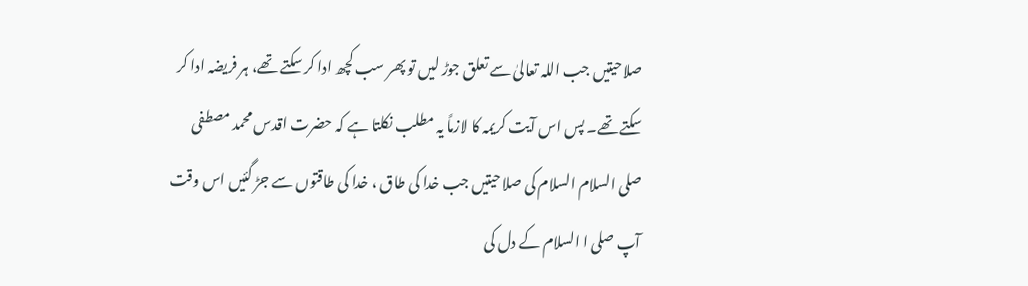صلاحیتیں جب اللہ تعالیٰ سے تعلق جوڑ لیں تو پھر سب کچھ ادا کر سکتے تھے، ہر فریضہ ادا کر سکتے تھے۔ پس اس آیت کریمہ کا لازماً یہ مطلب نکلتا ہے کہ حضرت اقدس محمد مصطفی صلی السلام السلام کی صلاحیتیں جب خدا کی طاق ، خدا کی طاقتوں سے جڑ گئیں اس وقت آپ صلی ا السلام کے دل کی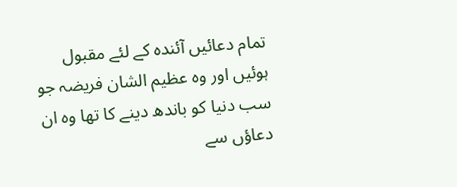تمام دعائیں آئندہ کے لئے مقبول ہوئیں اور وہ عظیم الشان فریضہ جو سب دنیا کو باندھ دینے کا تھا وہ ان دعاؤں سے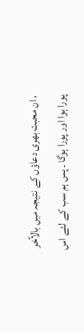، ان محبت بھری دعاؤں کے نتیجہ میں بالآخر پورا ہوا اور پورا ہوگا ۔ پس ہم سب کے لئے اس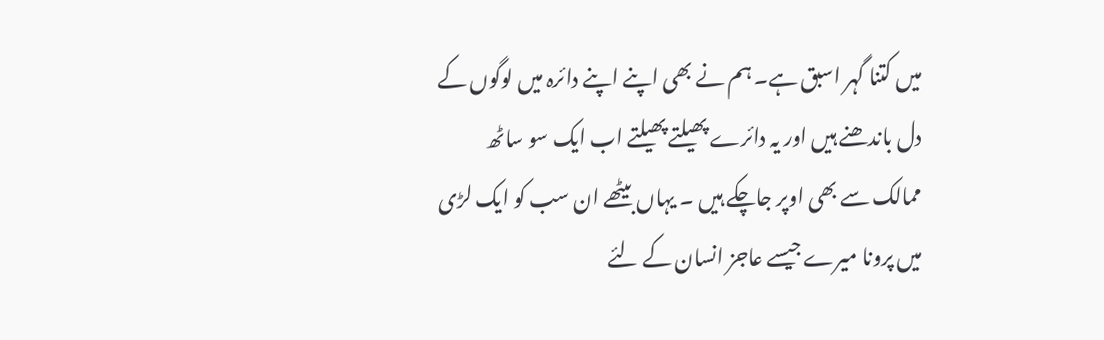میں کتنا گہر اسبق ہے۔ ہم نے بھی اپنے اپنے دائرہ میں لوگوں کے دل باندھنے ہیں اور یہ دائرے پھیلتے پھیلتے اب ایک سو ساٹھ ممالک سے بھی اوپر جاچکے ہیں ۔ یہاں بیٹھے ان سب کو ایک لڑی میں پرونا میرے جیسے عاجز انسان کے لئے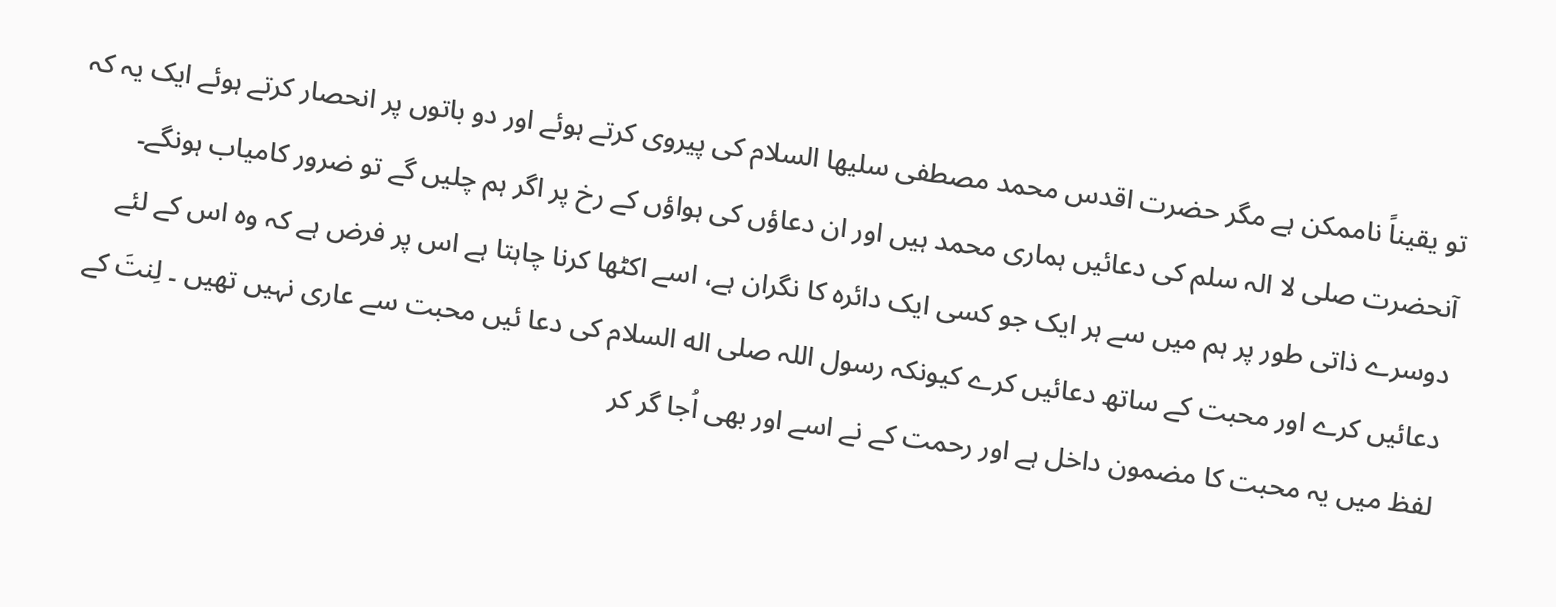تو یقیناً ناممکن ہے مگر حضرت اقدس محمد مصطفی سلیھا السلام کی پیروی کرتے ہوئے اور دو باتوں پر انحصار کرتے ہوئے ایک یہ کہ آنحضرت صلی لا الہ سلم کی دعائیں ہماری محمد ہیں اور ان دعاؤں کی ہواؤں کے رخ پر اگر ہم چلیں گے تو ضرور کامیاب ہونگے۔ دوسرے ذاتی طور پر ہم میں سے ہر ایک جو کسی ایک دائرہ کا نگران ہے، اسے اکٹھا کرنا چاہتا ہے اس پر فرض ہے کہ وہ اس کے لئے دعائیں کرے اور محبت کے ساتھ دعائیں کرے کیونکہ رسول اللہ صلی اله السلام کی دعا ئیں محبت سے عاری نہیں تھیں ۔ لِنتَ کے لفظ میں یہ محبت کا مضمون داخل ہے اور رحمت کے نے اسے اور بھی اُجا گر کر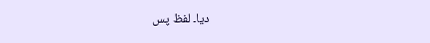دیا۔ لفظ پس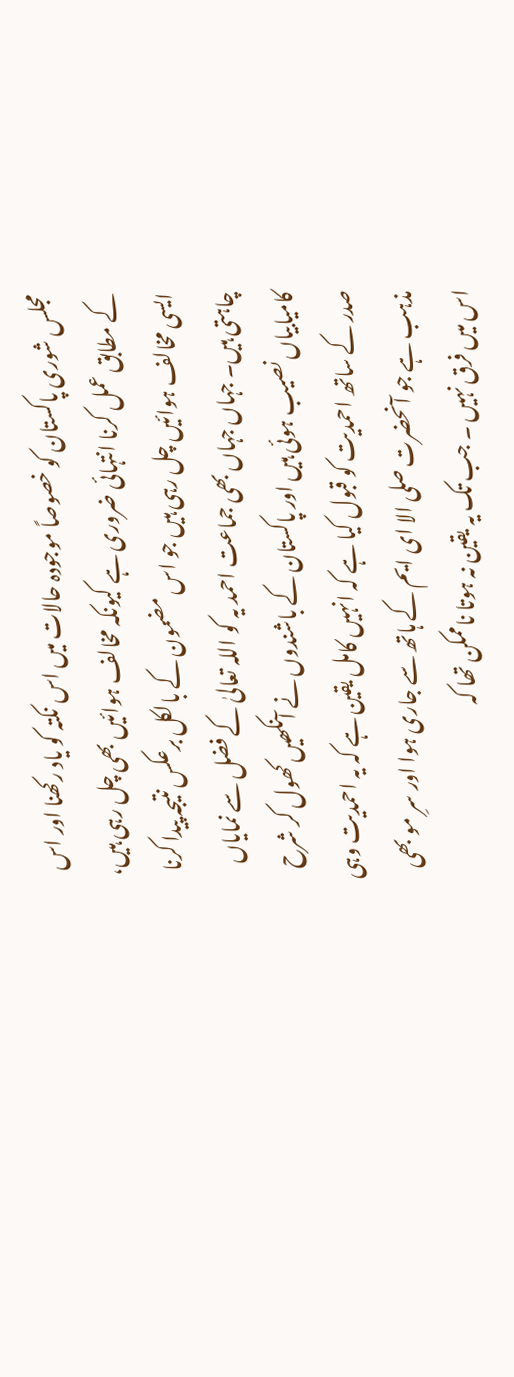مجلس شوری پاکستان کو خصوصاً موجودہ حالات میں اس نکتہ کو یاد رکھنا اور اس کے مطابق عمل کرنا انتہائی ضروری ہے کیونکہ مخالف ہوائیں بھی چل رہی ہیں، ایسی مخالف ہوائیں چل رہی ہیں جو اس مضمون کے بالکل برعکس نتیجہ پیدا کرنا چاہتی ہیں۔ جہاں جہاں بھی جماعت احمد یہ کو اللہ تعالیٰ کے فضل سے نمایاں کامیابیاں نصیب ہوئی ہیں اور پاکستان کے باشندوں نے آنکھیں کھول کر شرح صدر کے ساتھ احمدیت کو قبول کیا ہے کہ انہیں کامل یقین ہے کہ یہ احمدیت وہی مذہب ہے جو آنحضرت صلی الا ای ایم کے ہاتھ سے جاری ہوا اور سرِ مو بھی اس میں فرق نہیں ۔ جب تک یہ یقین نہ ہوتا ناممکن تھا کہ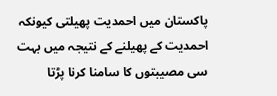پاکستان میں احمدیت پھیلتی کیونکہ احمدیت کے پھیلنے کے نتیجہ میں بہت سی مصیبتوں کا سامنا کرنا پڑتا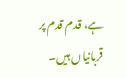ہے، قدم قدم پر قربانیاں ہیں۔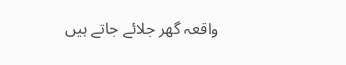واقعہ گھر جلائے جاتے ہیں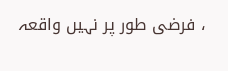، فرضی طور پر نہیں واقعہ